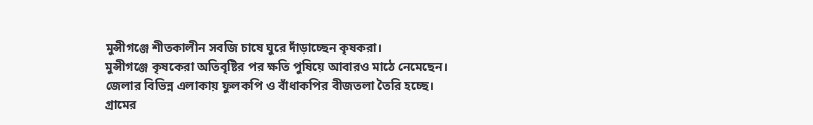মুন্সীগঞ্জে শীতকালীন সবজি চাষে ঘুরে দাঁড়াচ্ছেন কৃষকরা।
মুন্সীগঞ্জে কৃষকেরা অতিবৃষ্টির পর ক্ষতি পুষিয়ে আবারও মাঠে নেমেছেন। জেলার বিভিন্ন এলাকায় ফুলকপি ও বাঁধাকপির বীজতলা তৈরি হচ্ছে।
গ্রামের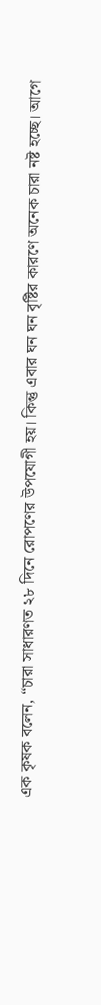এক কৃষক বলেন, “চারা সাধারণত ২৮ দিনে রোপণের উপযোগী হয়। কিন্তু এবার ঘন ঘন বৃষ্টির কারণে অনেক চারা নষ্ট হচ্ছে। আগে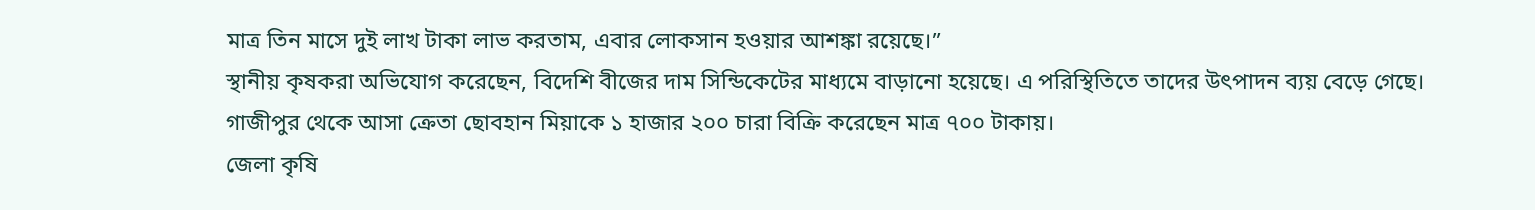মাত্র তিন মাসে দুই লাখ টাকা লাভ করতাম, এবার লোকসান হওয়ার আশঙ্কা রয়েছে।”
স্থানীয় কৃষকরা অভিযোগ করেছেন, বিদেশি বীজের দাম সিন্ডিকেটের মাধ্যমে বাড়ানো হয়েছে। এ পরিস্থিতিতে তাদের উৎপাদন ব্যয় বেড়ে গেছে। গাজীপুর থেকে আসা ক্রেতা ছোবহান মিয়াকে ১ হাজার ২০০ চারা বিক্রি করেছেন মাত্র ৭০০ টাকায়।
জেলা কৃষি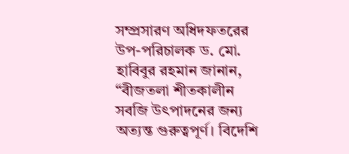সম্প্রসারণ অধিদফতরের উপ-পরিচালক ড. মো. হাবিবুর রহমান জানান, “বীজতলা শীতকালীন সবজি উৎপাদনের জন্য অত্যন্ত গুরুত্বপূর্ণ। বিদেশি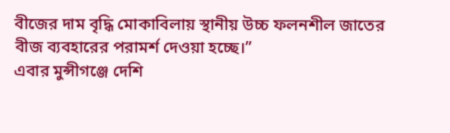বীজের দাম বৃদ্ধি মোকাবিলায় স্থানীয় উচ্চ ফলনশীল জাতের বীজ ব্যবহারের পরামর্শ দেওয়া হচ্ছে।”
এবার মুন্সীগঞ্জে দেশি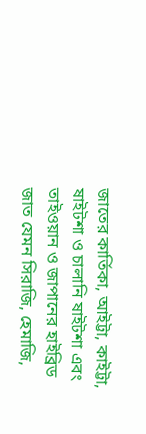জাতের কার্তিকা, আইট্টা, কাইট্টা, ষাইটশা ও চালানি ষাইটশা এবং তাইওয়ান ও জাপানের হাইব্রিড জাত যেমন সিরাজি, হেমাজি,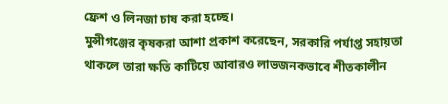ফ্রেশ ও লিনজা চাষ করা হচ্ছে।
মুন্সীগঞ্জের কৃষকরা আশা প্রকাশ করেছেন, সরকারি পর্যাপ্ত সহায়তা থাকলে তারা ক্ষতি কাটিয়ে আবারও লাভজনকভাবে শীতকালীন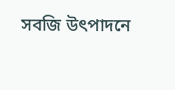সবজি উৎপাদনে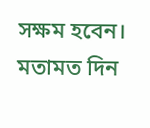সক্ষম হবেন।
মতামত দিন